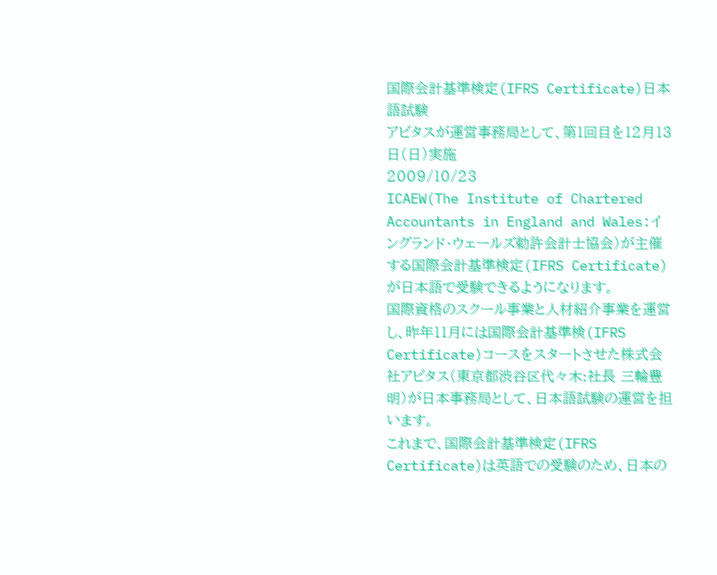国際会計基準検定(IFRS Certificate)日本語試験
アビタスが運営事務局として、第1回目を12月13日(日)実施
2009/10/23
ICAEW(The Institute of Chartered Accountants in England and Wales:イングランド・ウェールズ勅許会計士協会)が主催する国際会計基準検定(IFRS Certificate)が日本語で受験できるようになります。
国際資格のスクール事業と人材紹介事業を運営し、昨年11月には国際会計基準検(IFRS Certificate)コースをスタートさせた株式会社アビタス(東京都渋谷区代々木:社長 三輪豊明)が日本事務局として、日本語試験の運営を担います。
これまで、国際会計基準検定(IFRS Certificate)は英語での受験のため、日本の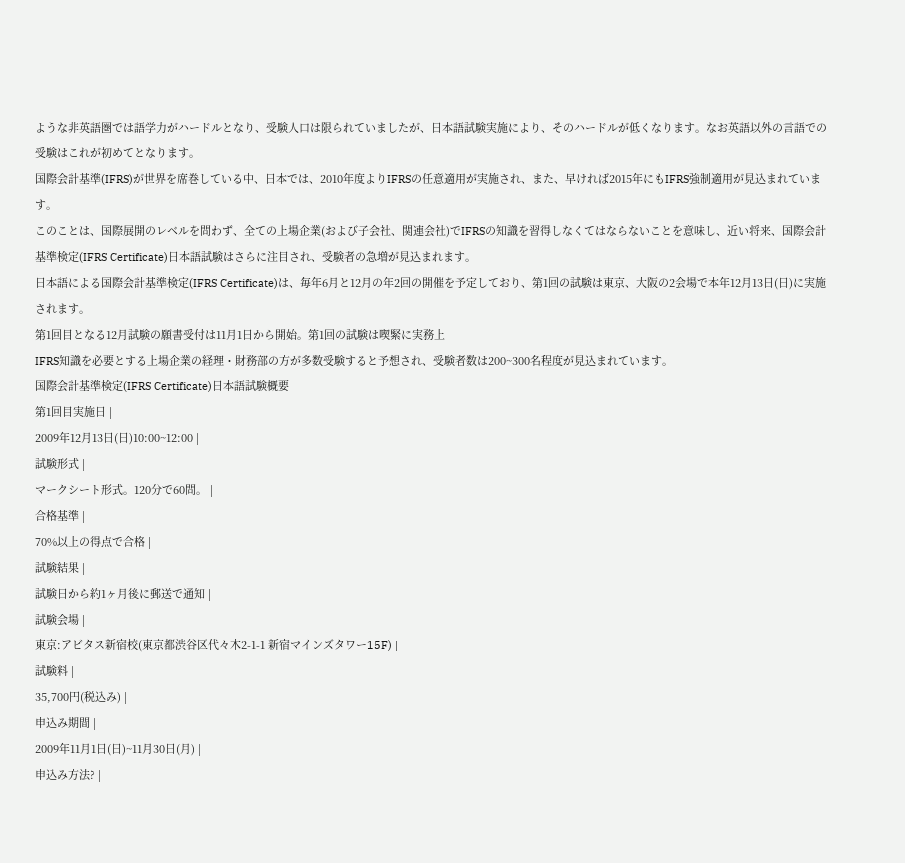ような非英語圏では語学力がハードルとなり、受験人口は限られていましたが、日本語試験実施により、そのハードルが低くなります。なお英語以外の言語での受験はこれが初めてとなります。
国際会計基準(IFRS)が世界を席巻している中、日本では、2010年度よりIFRSの任意適用が実施され、また、早ければ2015年にもIFRS強制適用が見込まれています。
このことは、国際展開のレベルを問わず、全ての上場企業(および子会社、関連会社)でIFRSの知識を習得しなくてはならないことを意味し、近い将来、国際会計基準検定(IFRS Certificate)日本語試験はさらに注目され、受験者の急増が見込まれます。
日本語による国際会計基準検定(IFRS Certificate)は、毎年6月と12月の年2回の開催を予定しており、第1回の試験は東京、大阪の2会場で本年12月13日(日)に実施されます。
第1回目となる12月試験の願書受付は11月1日から開始。第1回の試験は喫緊に実務上
IFRS知識を必要とする上場企業の経理・財務部の方が多数受験すると予想され、受験者数は200~300名程度が見込まれています。
国際会計基準検定(IFRS Certificate)日本語試験概要
第1回目実施日 |
2009年12月13日(日)10:00~12:00 |
試験形式 |
マークシート形式。120分で60問。 |
合格基準 |
70%以上の得点で合格 |
試験結果 |
試験日から約1ヶ月後に郵送で通知 |
試験会場 |
東京:アビタス新宿校(東京都渋谷区代々木2-1-1 新宿マインズタワー15F) |
試験料 |
35,700円(税込み) |
申込み期間 |
2009年11月1日(日)~11月30日(月) |
申込み方法? |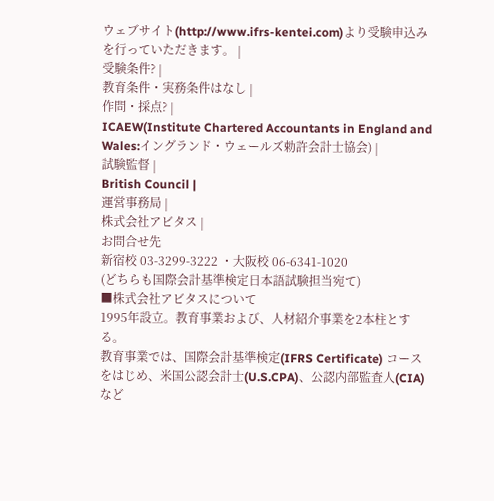ウェブサイト(http://www.ifrs-kentei.com)より受験申込みを行っていただきます。 |
受験条件? |
教育条件・実務条件はなし |
作問・採点? |
ICAEW(Institute Chartered Accountants in England and Wales:イングランド・ウェールズ勅許会計士協会) |
試験監督 |
British Council |
運営事務局 |
株式会社アビタス |
お問合せ先
新宿校 03-3299-3222 ・大阪校 06-6341-1020
(どちらも国際会計基準検定日本語試験担当宛て)
■株式会社アビタスについて
1995年設立。教育事業および、人材紹介事業を2本柱とする。
教育事業では、国際会計基準検定(IFRS Certificate) コースをはじめ、米国公認会計士(U.S.CPA)、公認内部監査人(CIA)など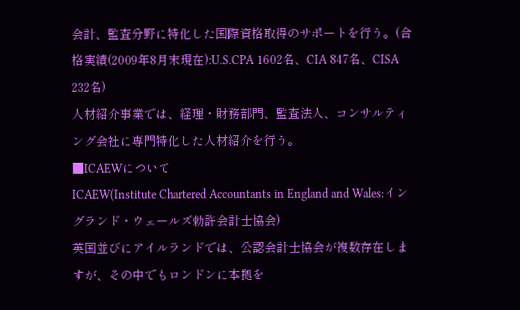会計、監査分野に特化した国際資格取得のサポートを行う。(合格実績(2009年8月末現在):U.S.CPA 1602名、CIA 847名、CISA 232名)
人材紹介事業では、経理・財務部門、監査法人、コンサルティング会社に専門特化した人材紹介を行う。
■ICAEWについて
ICAEW(Institute Chartered Accountants in England and Wales:イングランド・ウェールズ勅許会計士協会)
英国並びにアイルランドでは、公認会計士協会が複数存在しますが、その中でもロンドンに本拠を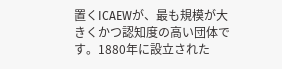置くICAEWが、最も規模が大きくかつ認知度の高い団体です。1880年に設立された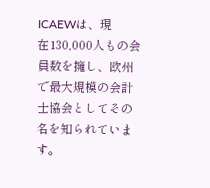ICAEWは、現
在130,000人もの会員数を擁し、欧州で最大規模の会計士協会としてその名を知られています。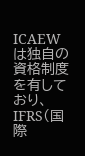ICAEWは独自の資格制度を有しており、IFRS(国際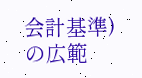会計基準)の広範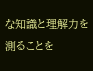な知識と理解力を測ることを